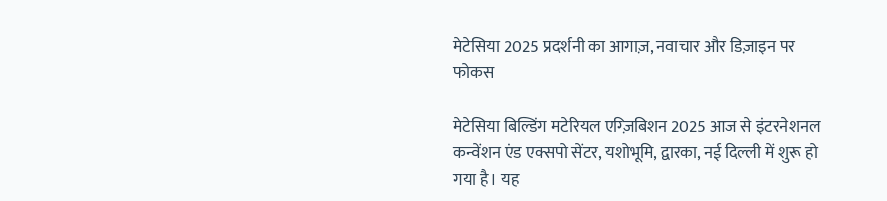मेटेसिया 2025 प्रदर्शनी का आगाज़, नवाचार और डिज़ाइन पर फोकस

मेटेसिया बिल्डिंग मटेरियल एग्ज़िबिशन 2025 आज से इंटरनेशनल कन्वेंशन एंड एक्सपो सेंटर, यशोभूमि, द्वारका, नई दिल्ली में शुरू हो गया है। यह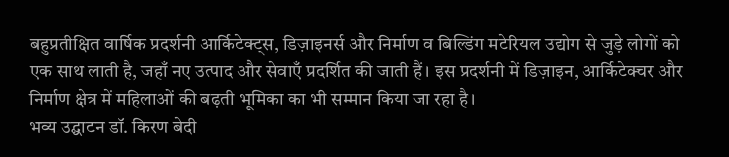बहुप्रतीक्षित वार्षिक प्रदर्शनी आर्किटेक्ट्स, डिज़ाइनर्स और निर्माण व बिल्डिंग मटेरियल उद्योग से जुड़े लोगों को एक साथ लाती है, जहाँ नए उत्पाद और सेवाएँ प्रदर्शित की जाती हैं। इस प्रदर्शनी में डिज़ाइन, आर्किटेक्चर और निर्माण क्षेत्र में महिलाओं की बढ़ती भूमिका का भी सम्मान किया जा रहा है।
भव्य उद्घाटन डॉ. किरण बेदी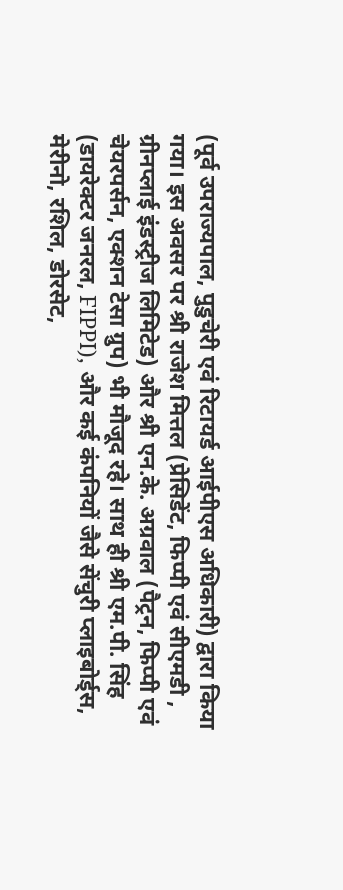(पूर्व उपराज्यपाल, पुडुचेरी एवं रिटायर्ड आईपीएस अधिकारी) द्वारा किया गया। इस अवसर पर श्री राजेश मित्तल (प्रेसिडेंट, फिप्पी एवं सीएमडी , ग्रीनप्लाई इंडस्ट्रीज लिमिटेड) और श्री एन.के. अग्रवाल (पैट्रन, फिप्पी एवं चेयरपर्सन, एक्शन टेसा ग्रुप) भी मौजूद रहे। साथ ही श्री एम.पी. सिंह (डायरेक्टर जनरल, FIPPI), और कई कंपनियों जैसे सेंचुरी प्लाइबोर्ड्स, मेरीनो, रशिल, डोरसेट,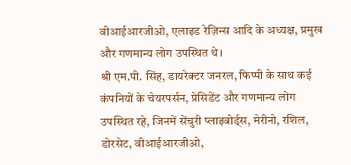वीआईआरजीओ, एलाइड रेज़िन्स आदि के अध्यक्ष, प्रमुख और गणमान्य लोग उपस्थित थे।
श्री एम.पी. सिंह, डायरेक्टर जनरल, फिप्पी के साथ कई कंपनियों के चेयरपर्सन, प्रेसिडेंट और गणमान्य लोग उपस्थित रहे, जिनमें सेंचुरी प्लाइबोर्ड्स, मेरीनो, रशिल, डोरसेट, वीआईआरजीओ,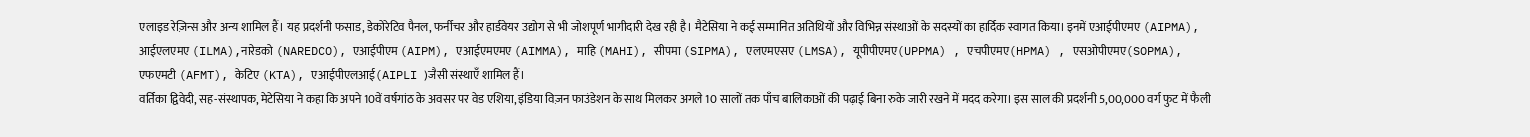एलाइड रेज़िन्स और अन्य शामिल हैं। यह प्रदर्शनी फसाड, डेकोरेटिव पैनल, फर्नीचर और हार्डवेयर उद्योग से भी जोशपूर्ण भागीदारी देख रही है। मैटेसिया ने कई सम्मानित अतिथियों और विभिन्न संस्थाओं के सदस्यों का हार्दिक स्वागत किया। इनमें एआईपीएमए (AIPMA), आईएलएमए (ILMA),नारेडको (NAREDCO), एआईपीएम (AIPM), एआईएमएमए (AIMMA), माहि (MAHI), सीपमा (SIPMA), एलएमएसए (LMSA), यूपीपीएमए(UPPMA) , एचपीएमए(HPMA) , एसओपीएमए(SOPMA), एफएमटी (AFMT), केटिए (KTA), एआईपीएलआई(AIPLI )जैसी संस्थाएँ शामिल हैं।
वर्तिका द्विवेदी, सह-संस्थापक, मेटेसिया ने कहा कि अपने 10वें वर्षगांठ के अवसर पर वेड एशिया, इंडिया विज़न फाउंडेशन के साथ मिलकर अगले 10 सालों तक पाँच बालिकाओं की पढ़ाई बिना रुके जारी रखने में मदद करेगा। इस साल की प्रदर्शनी 5,00,000 वर्ग फुट में फैली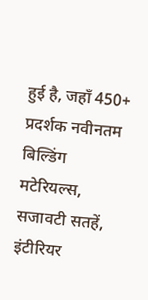हुई है, जहाँ 450+ प्रदर्शक नवीनतम बिल्डिंग मटेरियल्स, सजावटी सतहें, इंटीरियर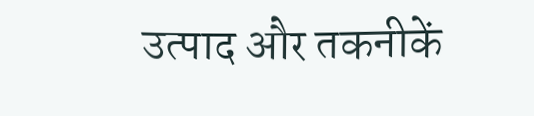उत्पाद और तकनीकें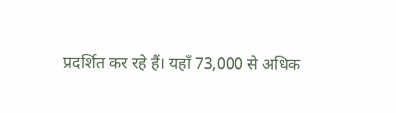प्रदर्शित कर रहे हैं। यहाँ 73,000 से अधिक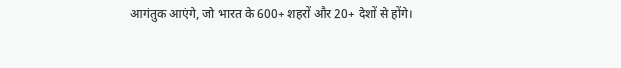आगंतुक आएंगे, जो भारत के 600+ शहरों और 20+ देशों से होंगे।